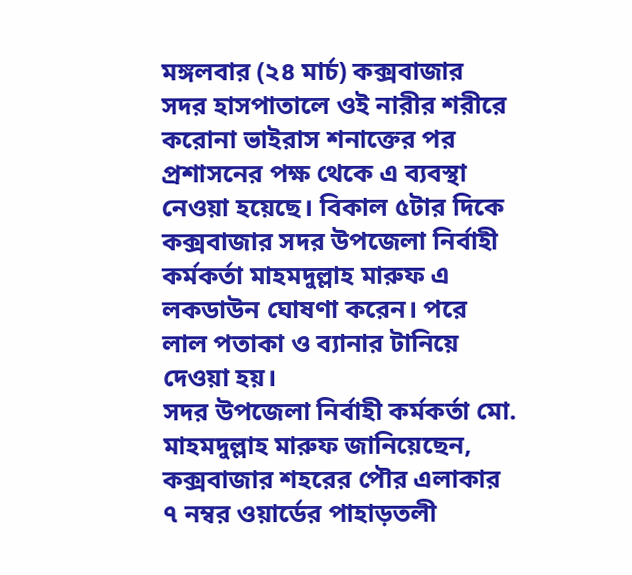মঙ্গলবার (২৪ মার্চ) কক্সবাজার সদর হাসপাতালে ওই নারীর শরীরে করোনা ভাইরাস শনাক্তের পর প্রশাসনের পক্ষ থেকে এ ব্যবস্থা নেওয়া হয়েছে। বিকাল ৫টার দিকে কক্সবাজার সদর উপজেলা নির্বাহী কর্মকর্তা মাহমদুল্লাহ মারুফ এ লকডাউন ঘোষণা করেন। পরে লাল পতাকা ও ব্যানার টানিয়ে দেওয়া হয়।
সদর উপজেলা নির্বাহী কর্মকর্তা মো. মাহমদুল্লাহ মারুফ জানিয়েছেন, কক্সবাজার শহরের পৌর এলাকার ৭ নম্বর ওয়ার্ডের পাহাড়তলী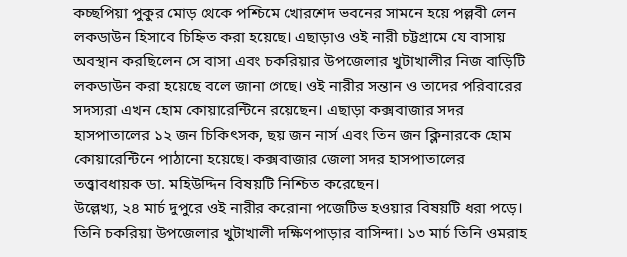কচ্ছপিয়া পুকুর মোড় থেকে পশ্চিমে খোরশেদ ভবনের সামনে হয়ে পল্লবী লেন লকডাউন হিসাবে চিহ্নিত করা হয়েছে। এছাড়াও ওই নারী চট্টগ্রামে যে বাসায় অবস্থান করছিলেন সে বাসা এবং চকরিয়ার উপজেলার খুটাখালীর নিজ বাড়িটি লকডাউন করা হয়েছে বলে জানা গেছে। ওই নারীর সন্তান ও তাদের পরিবারের সদস্যরা এখন হোম কোয়ারেন্টিনে রয়েছেন। এছাড়া কক্সবাজার সদর হাসপাতালের ১২ জন চিকিৎসক, ছয় জন নার্স এবং তিন জন ক্লিনারকে হোম কোয়ারেন্টিনে পাঠানো হয়েছে। কক্সবাজার জেলা সদর হাসপাতালের তত্ত্বাবধায়ক ডা. মহিউদ্দিন বিষয়টি নিশ্চিত করেছেন।
উল্লেখ্য, ২৪ মার্চ দুপুরে ওই নারীর করোনা পজেটিভ হওয়ার বিষয়টি ধরা পড়ে। তিনি চকরিয়া উপজেলার খুটাখালী দক্ষিণপাড়ার বাসিন্দা। ১৩ মার্চ তিনি ওমরাহ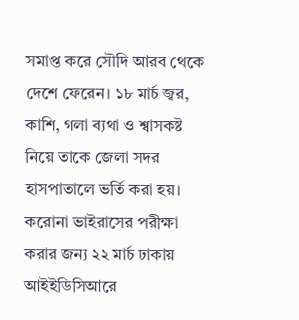সমাপ্ত করে সৌদি আরব থেকে দেশে ফেরেন। ১৮ মার্চ জ্বর, কাশি, গলা ব্যথা ও শ্বাসকষ্ট নিয়ে তাকে জেলা সদর হাসপাতালে ভর্তি করা হয়। করোনা ভাইরাসের পরীক্ষা করার জন্য ২২ মার্চ ঢাকায় আইইডিসিআরে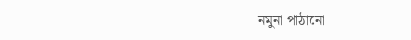নমুনা পাঠানো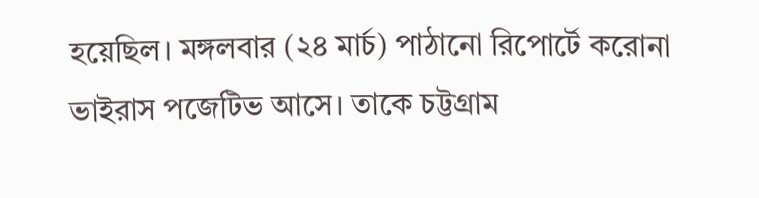হয়েছিল। মঙ্গলবার (২৪ মার্চ) পাঠানো রিপোর্টে করোনা ভাইরাস পজেটিভ আসে। তাকে চট্টগ্রাম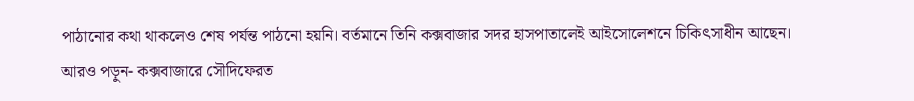পাঠানোর কথা থাকলেও শেষ পর্যন্ত পাঠনো হয়নি। বর্তমানে তিনি কক্সবাজার সদর হাসপাতালেই আইসোলেশনে চিকিৎসাধীন আছেন।
আরও পড়ুন- কক্সবাজারে সৌদিফেরত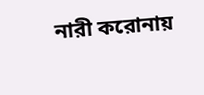নারী করোনায়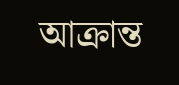আক্রান্ত